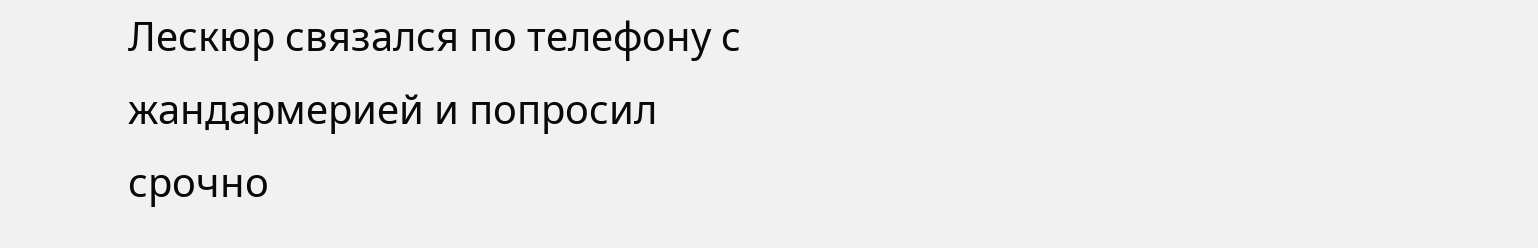Лескюр связался по телефону с жандармерией и попросил срочно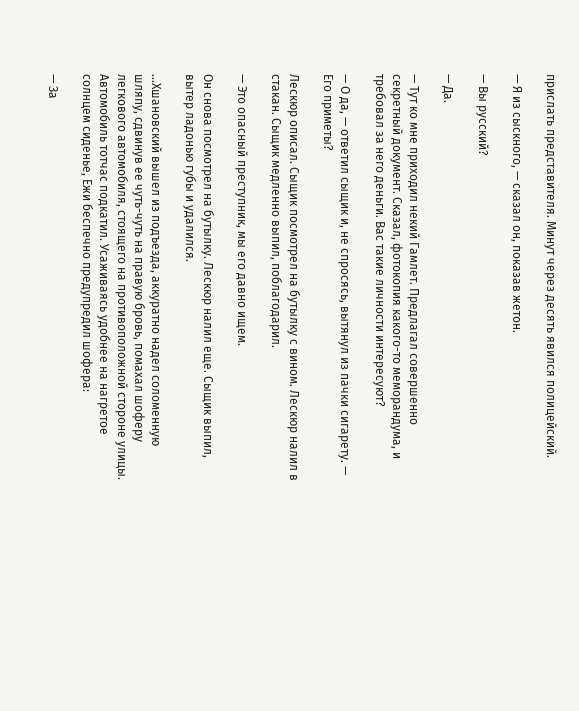прислать представителя. Минут через десять явился полицейский.

— Я из сыскного, — сказал он, показав жетон.

— Вы русский?

— Да.

— Тут ко мне приходил некий Гамлет. Предлагал совершенно секретный документ. Сказал, фотокопия какого-то меморандума, и требовал за него деньги. Вас такие личности интересуют?

— О да, — ответил сыщик и, не спросясь, вытянул из пачки сигарету. — Его приметы?

Лескюр описал. Сыщик посмотрел на бутылку с вином. Лескюр налил в стакан. Сыщик медленно выпил, поблагодарил.

— Это опасный преступник, мы его давно ищем.

Он снова посмотрел на бутылку. Лескюр налил еще. Сыщик выпил, вытер ладонью губы и удалился.

...Хшановский вышел из подъезда, аккуратно надел соломенную шляпу, сдвинув ее чуть-чуть на правую бровь, помахал шоферу легкового автомобиля, стоящего на противоположной стороне улицы. Автомобиль тотчас подкатил. Усаживаясь удобнее на нагретое солнцем сиденье, Ежи беспечно предупредил шофера:

— За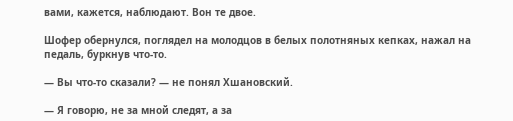вами, кажется, наблюдают. Вон те двое.

Шофер обернулся, поглядел на молодцов в белых полотняных кепках, нажал на педаль, буркнув что-то.

— Вы что-то сказали? — не понял Хшановский.

— Я говорю, не за мной следят, а за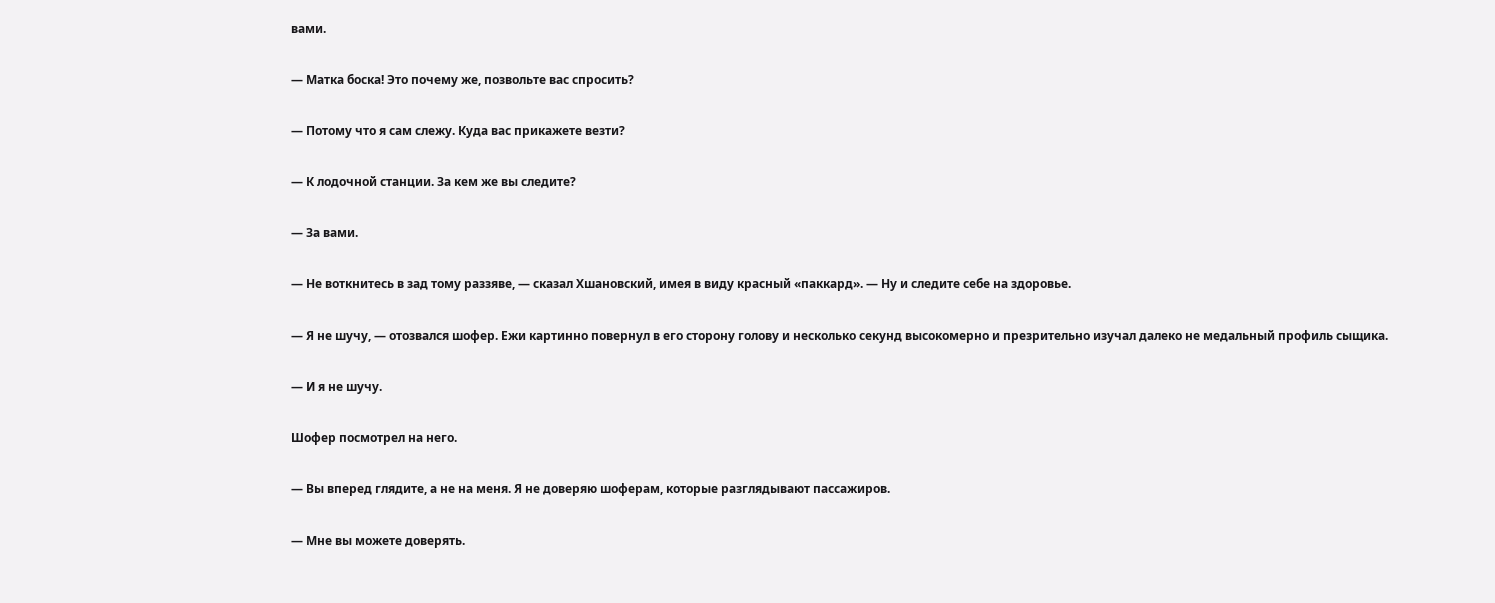вами.

— Матка боска! Это почему же, позвольте вас спросить?

— Потому что я сам слежу. Куда вас прикажете везти?

— К лодочной станции. За кем же вы следите?

— За вами.

— Не воткнитесь в зад тому раззяве, — сказал Хшановский, имея в виду красный «паккард». — Ну и следите себе на здоровье.

— Я не шучу, — отозвался шофер. Ежи картинно повернул в его сторону голову и несколько секунд высокомерно и презрительно изучал далеко не медальный профиль сыщика.

— И я не шучу.

Шофер посмотрел на него.

— Вы вперед глядите, а не на меня. Я не доверяю шоферам, которые разглядывают пассажиров.

— Мне вы можете доверять.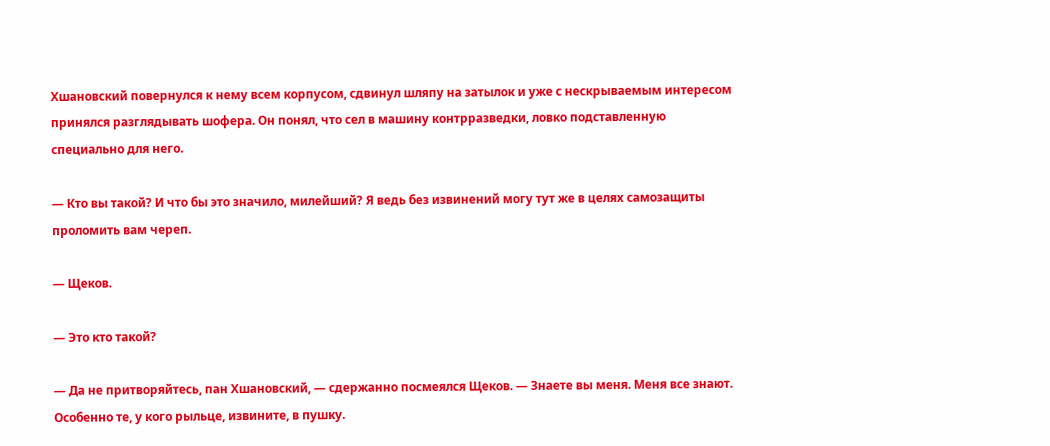Хшановский повернулся к нему всем корпусом, сдвинул шляпу на затылок и уже с нескрываемым интересом принялся разглядывать шофера. Он понял, что сел в машину контрразведки, ловко подставленную специально для него.

— Кто вы такой? И что бы это значило, милейший? Я ведь без извинений могу тут же в целях самозащиты проломить вам череп.

— Щеков.

— Это кто такой?

— Да не притворяйтесь, пан Хшановский, — сдержанно посмеялся Щеков. — Знаете вы меня. Меня все знают. Особенно те, у кого рыльце, извините, в пушку.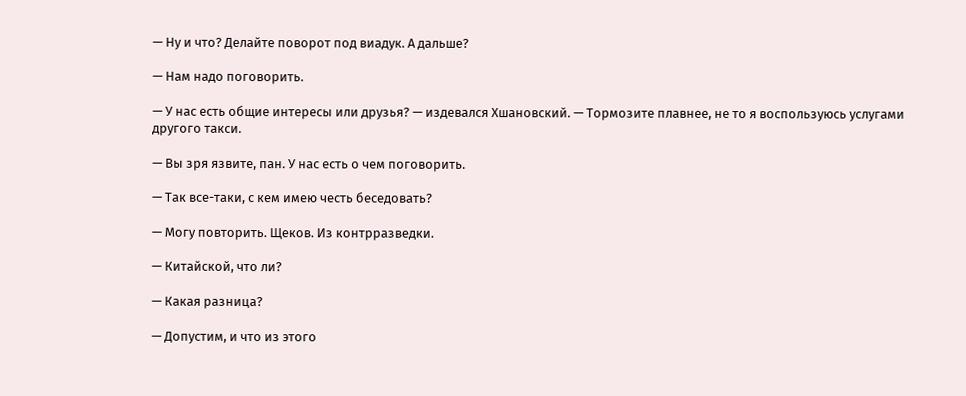— Ну и что? Делайте поворот под виадук. А дальше?

— Нам надо поговорить.

— У нас есть общие интересы или друзья? — издевался Хшановский. — Тормозите плавнее, не то я воспользуюсь услугами другого такси.

— Вы зря язвите, пан. У нас есть о чем поговорить.

— Так все-таки, с кем имею честь беседовать?

— Могу повторить. Щеков. Из контрразведки.

— Китайской, что ли?

— Какая разница?

— Допустим, и что из этого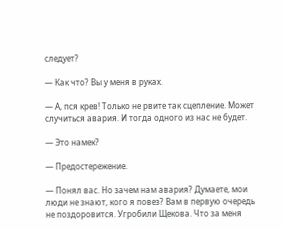следует?

— Как что? Вы у меня в руках.

— А, пся крев! Только не рвите так сцепление. Может случиться авария. И тогда одного из нас не будет.

— Это намек?

— Предостережение.

— Понял вас. Но зачем нам авария? Думаете, мои люди не знают, кого я повез? Вам в первую очередь не поздоровится. Угробили Щекова. Что за меня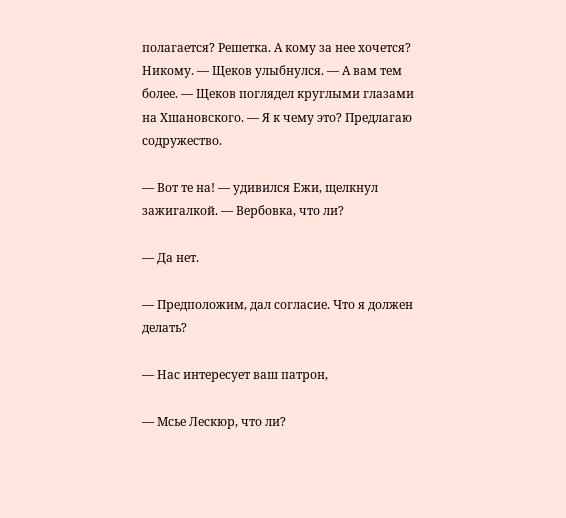полагается? Решетка. А кому за нее хочется? Никому. — Щеков улыбнулся. — А вам тем более. — Щеков поглядел круглыми глазами на Хшановского. — Я к чему это? Предлагаю содружество.

— Вот те на! — удивился Ежи, щелкнул зажигалкой. — Вербовка, что ли?

— Да нет.

— Предположим, дал согласие. Что я должен делать?

— Нас интересует ваш патрон,

— Мсье Лескюр, что ли?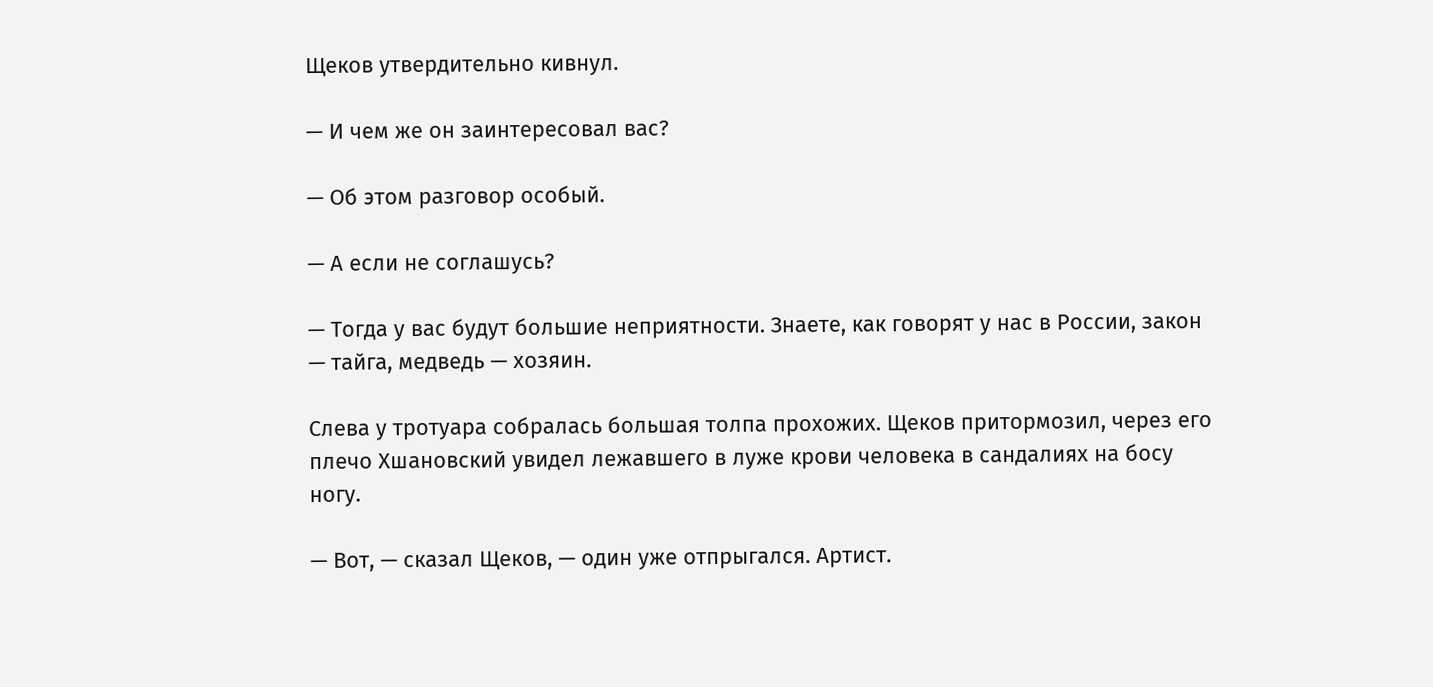Щеков утвердительно кивнул.

— И чем же он заинтересовал вас?

— Об этом разговор особый.

— А если не соглашусь?

— Тогда у вас будут большие неприятности. Знаете, как говорят у нас в России, закон — тайга, медведь — хозяин.

Слева у тротуара собралась большая толпа прохожих. Щеков притормозил, через его плечо Хшановский увидел лежавшего в луже крови человека в сандалиях на босу ногу.

— Вот, — сказал Щеков, — один уже отпрыгался. Артист.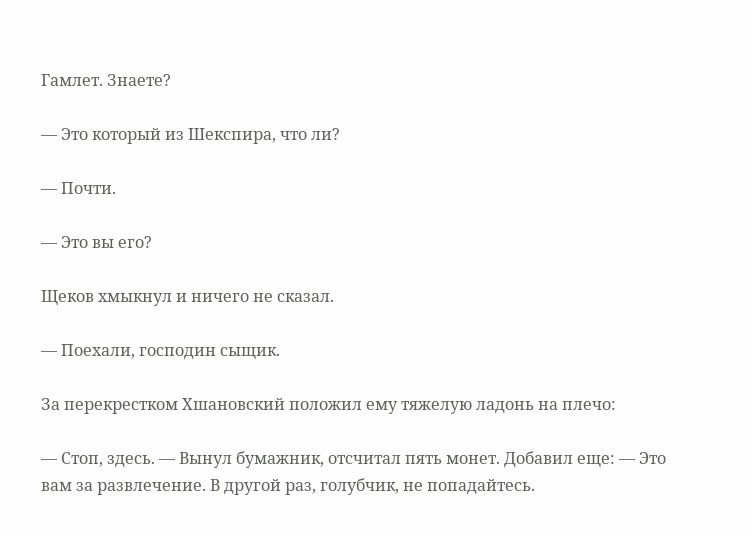Гамлет. Знаете?

— Это который из Шекспира, что ли?

— Почти.

— Это вы его?

Щеков хмыкнул и ничего не сказал.

— Поехали, господин сыщик.

За перекрестком Хшановский положил ему тяжелую ладонь на плечо:

— Стоп, здесь. — Вынул бумажник, отсчитал пять монет. Добавил еще: — Это вам за развлечение. В другой раз, голубчик, не попадайтесь.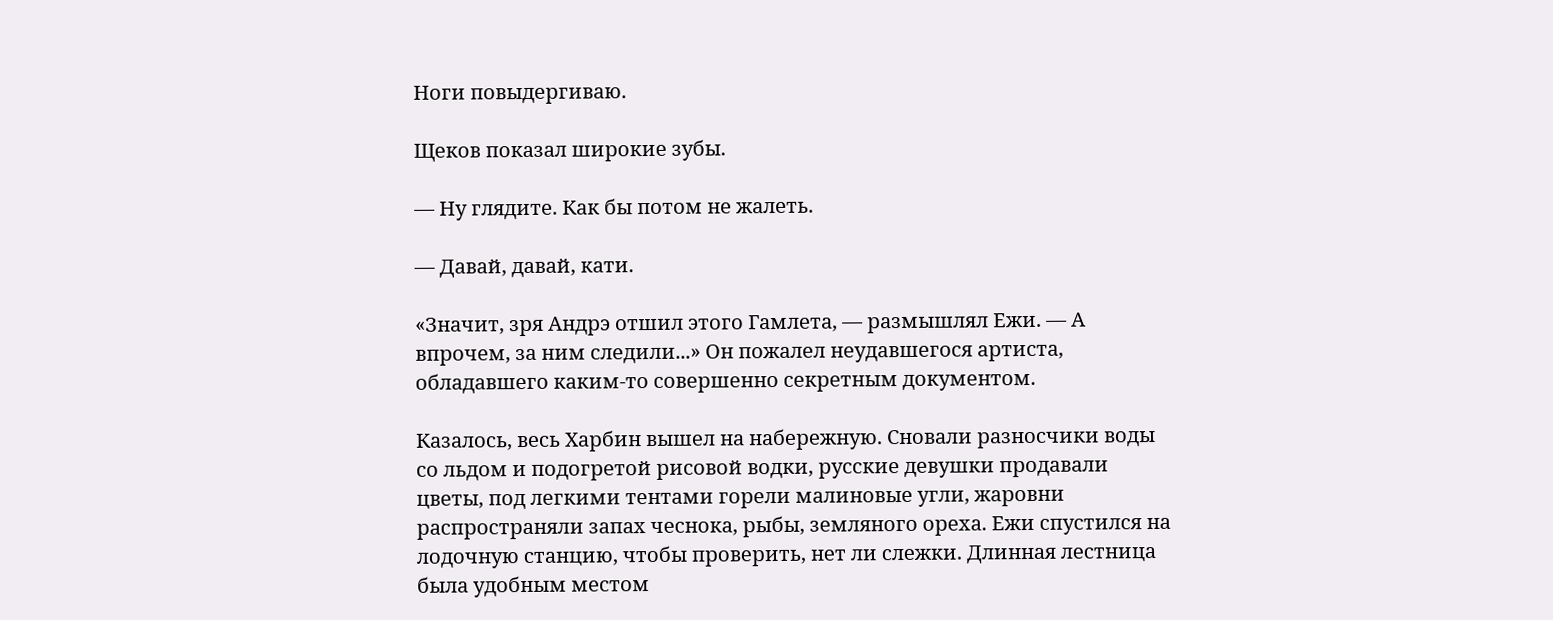Ноги повыдергиваю.

Щеков показал широкие зубы.

— Ну глядите. Как бы потом не жалеть.

— Давай, давай, кати.

«Значит, зря Андрэ отшил этого Гамлета, — размышлял Ежи. — А впрочем, за ним следили...» Он пожалел неудавшегося артиста, обладавшего каким-то совершенно секретным документом.

Казалось, весь Харбин вышел на набережную. Сновали разносчики воды со льдом и подогретой рисовой водки, русские девушки продавали цветы, под легкими тентами горели малиновые угли, жаровни распространяли запах чеснока, рыбы, земляного ореха. Ежи спустился на лодочную станцию, чтобы проверить, нет ли слежки. Длинная лестница была удобным местом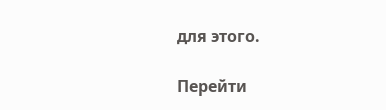для этого.

Перейти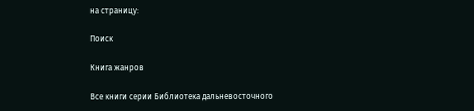на страницу:

Поиск

Книга жанров

Все книги серии Библиотека дальневосточного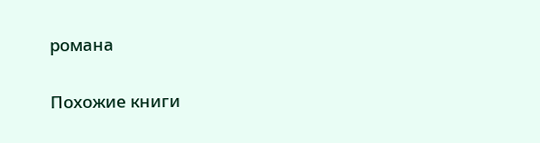романа

Похожие книги